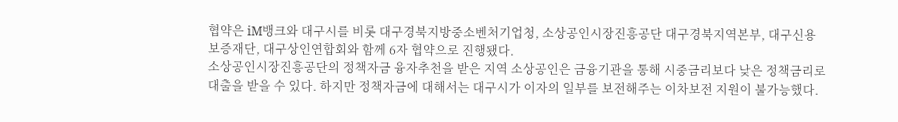협약은 iM뱅크와 대구시를 비롯 대구경북지방중소벤처기업청, 소상공인시장진흥공단 대구경북지역본부, 대구신용보증재단, 대구상인연합회와 함께 6자 협약으로 진행됐다.
소상공인시장진흥공단의 정책자금 융자추천을 받은 지역 소상공인은 금융기관을 통해 시중금리보다 낮은 정책금리로 대출을 받을 수 있다. 하지만 정책자금에 대해서는 대구시가 이자의 일부를 보전해주는 이차보전 지원이 불가능했다.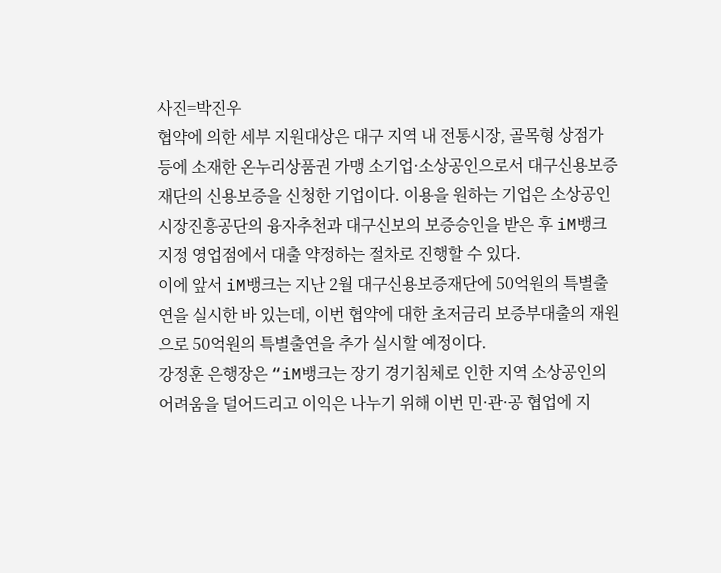사진=박진우
협약에 의한 세부 지원대상은 대구 지역 내 전통시장, 골목형 상점가 등에 소재한 온누리상품권 가맹 소기업·소상공인으로서 대구신용보증재단의 신용보증을 신청한 기업이다. 이용을 원하는 기업은 소상공인시장진흥공단의 융자추천과 대구신보의 보증승인을 받은 후 iM뱅크 지정 영업점에서 대출 약정하는 절차로 진행할 수 있다.
이에 앞서 iM뱅크는 지난 2월 대구신용보증재단에 50억원의 특별출연을 실시한 바 있는데, 이번 협약에 대한 초저금리 보증부대출의 재원으로 50억원의 특별출연을 추가 실시할 예정이다.
강정훈 은행장은 “iM뱅크는 장기 경기침체로 인한 지역 소상공인의 어려움을 덜어드리고 이익은 나누기 위해 이번 민·관·공 협업에 지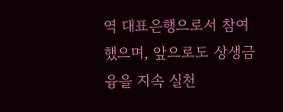역 대표은행으로서 참여했으며, 앞으로도 상생금융을 지속 실천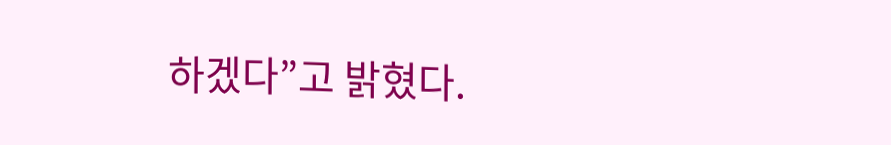하겠다”고 밝혔다.